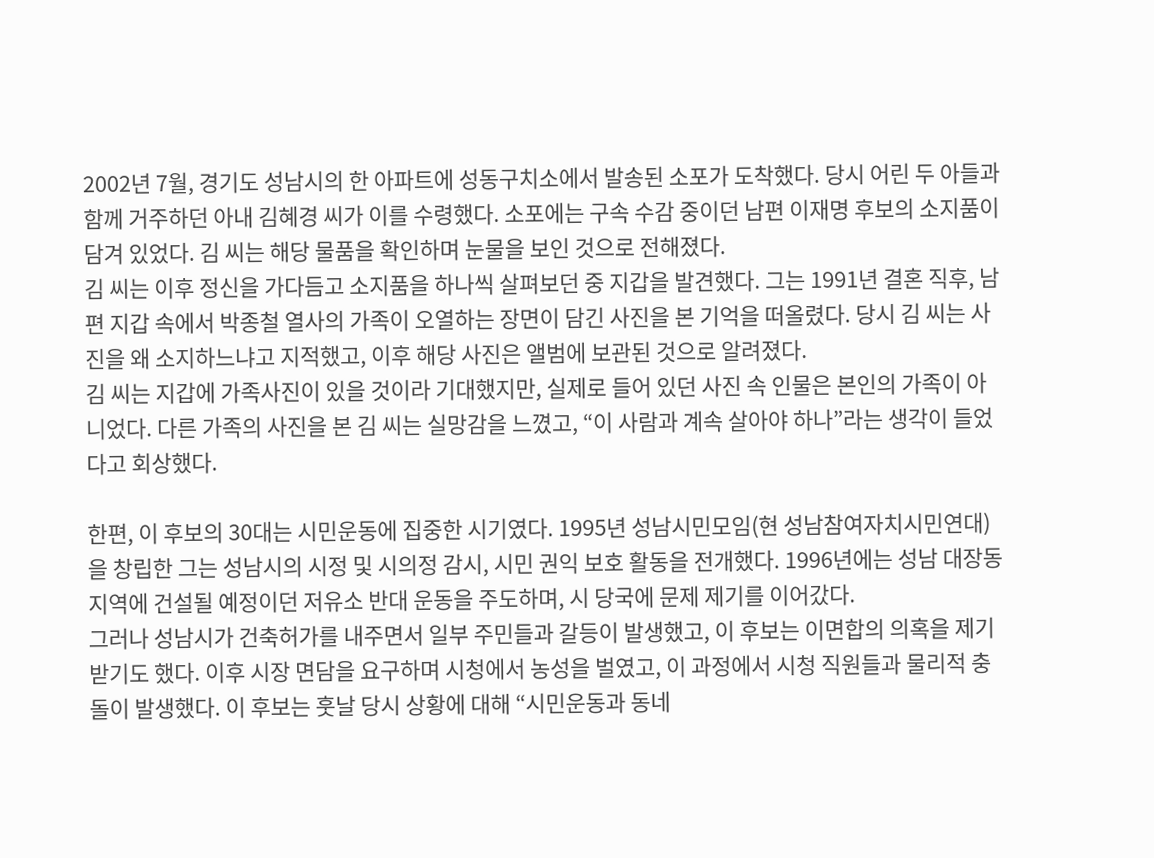2002년 7월, 경기도 성남시의 한 아파트에 성동구치소에서 발송된 소포가 도착했다. 당시 어린 두 아들과 함께 거주하던 아내 김혜경 씨가 이를 수령했다. 소포에는 구속 수감 중이던 남편 이재명 후보의 소지품이 담겨 있었다. 김 씨는 해당 물품을 확인하며 눈물을 보인 것으로 전해졌다.
김 씨는 이후 정신을 가다듬고 소지품을 하나씩 살펴보던 중 지갑을 발견했다. 그는 1991년 결혼 직후, 남편 지갑 속에서 박종철 열사의 가족이 오열하는 장면이 담긴 사진을 본 기억을 떠올렸다. 당시 김 씨는 사진을 왜 소지하느냐고 지적했고, 이후 해당 사진은 앨범에 보관된 것으로 알려졌다.
김 씨는 지갑에 가족사진이 있을 것이라 기대했지만, 실제로 들어 있던 사진 속 인물은 본인의 가족이 아니었다. 다른 가족의 사진을 본 김 씨는 실망감을 느꼈고, “이 사람과 계속 살아야 하나”라는 생각이 들었다고 회상했다.

한편, 이 후보의 30대는 시민운동에 집중한 시기였다. 1995년 성남시민모임(현 성남참여자치시민연대)을 창립한 그는 성남시의 시정 및 시의정 감시, 시민 권익 보호 활동을 전개했다. 1996년에는 성남 대장동 지역에 건설될 예정이던 저유소 반대 운동을 주도하며, 시 당국에 문제 제기를 이어갔다.
그러나 성남시가 건축허가를 내주면서 일부 주민들과 갈등이 발생했고, 이 후보는 이면합의 의혹을 제기받기도 했다. 이후 시장 면담을 요구하며 시청에서 농성을 벌였고, 이 과정에서 시청 직원들과 물리적 충돌이 발생했다. 이 후보는 훗날 당시 상황에 대해 “시민운동과 동네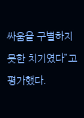싸움을 구별하지 못한 치기였다”고 평가했다.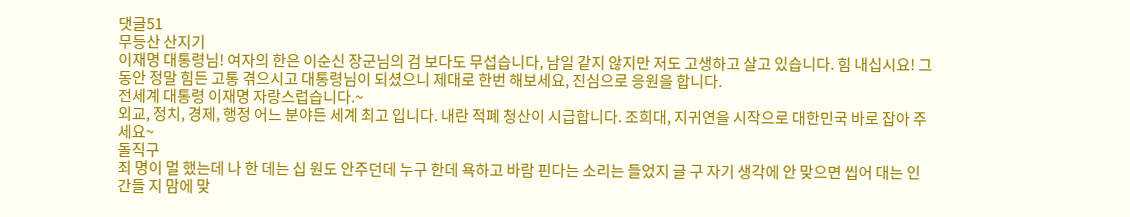댓글51
무등산 산지기
이재명 대통령님! 여자의 한은 이순신 장군님의 검 보다도 무섭습니다, 남일 같지 않지만 저도 고생하고 살고 있습니다. 힘 내십시요! 그동안 정말 힘든 고통 겪으시고 대통령님이 되셨으니 제대로 한번 해보세요, 진심으로 응원을 합니다.
전세계 대통령 이재명 자랑스럽습니다.~
외교, 정치, 경제, 행정 어느 분야든 세계 최고 입니다. 내란 적폐 청산이 시급합니다. 조희대, 지귀연을 시작으로 대한민국 바로 잡아 주세요~
돌직구
죄 명이 멀 했는데 나 한 데는 십 원도 안주던데 누구 한데 욕하고 바람 핀다는 소리는 들었지 글 구 자기 생각에 안 맞으면 씹어 대는 인간들 지 맘에 맞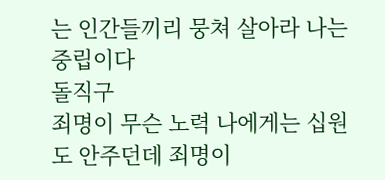는 인간들끼리 뭉쳐 살아라 나는 중립이다
돌직구
죄명이 무슨 노력 나에게는 십원도 안주던데 죄명이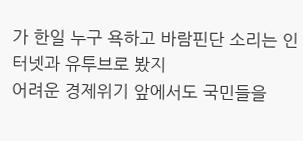가 한일 누구 욕하고 바람핀단 소리는 인터넷과 유투브로 봤지
어려운 경제위기 앞에서도 국민들을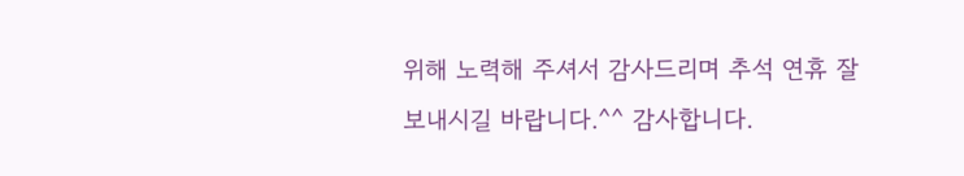위해 노력해 주셔서 감사드리며 추석 연휴 잘 보내시길 바랍니다.^^ 감사합니다.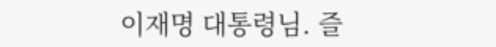이재명 대통령님. 즐